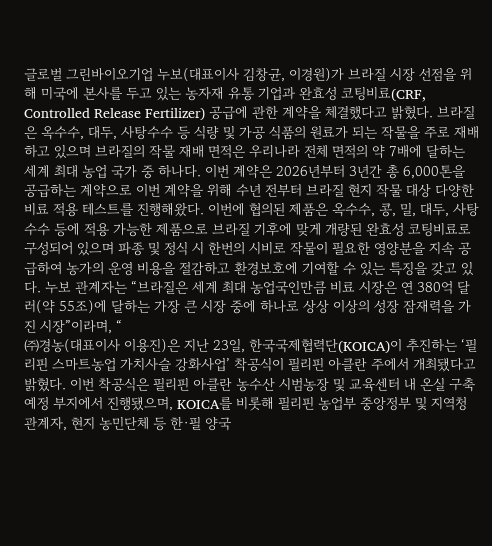글로벌 그린바이오기업 누보(대표이사 김창균, 이경원)가 브라질 시장 선점을 위해 미국에 본사를 두고 있는 농자재 유통 기업과 완효성 코팅비료(CRF, Controlled Release Fertilizer) 공급에 관한 계약을 체결했다고 밝혔다. 브라질은 옥수수, 대두, 사탕수수 등 식량 및 가공 식품의 원료가 되는 작물을 주로 재배하고 있으며 브라질의 작물 재배 면적은 우리나라 전체 면적의 약 7배에 달하는 세계 최대 농업 국가 중 하나다. 이번 계약은 2026년부터 3년간 총 6,000톤을 공급하는 계약으로 이번 계약을 위해 수년 전부터 브라질 현지 작물 대상 다양한 비료 적용 테스트를 진행해왔다. 이번에 협의된 제품은 옥수수, 콩, 밀, 대두, 사탕수수 등에 적용 가능한 제품으로 브라질 기후에 맞게 개량된 완효성 코팅비료로 구성되어 있으며 파종 및 정식 시 한번의 시비로 작물이 필요한 영양분을 지속 공급하여 농가의 운영 비용을 절감하고 환경보호에 기여할 수 있는 특징을 갖고 있다. 누보 관계자는 “브라질은 세계 최대 농업국인만큼 비료 시장은 연 380억 달러(약 55조)에 달하는 가장 큰 시장 중에 하나로 상상 이상의 성장 잠재력을 가진 시장”이라며, “
㈜경농(대표이사 이용진)은 지난 23일, 한국국제협력단(KOICA)이 추진하는 ‘필리핀 스마트농업 가치사슬 강화사업’ 착공식이 필리핀 아클란 주에서 개최됐다고 밝혔다. 이번 착공식은 필리핀 아클란 농수산 시범농장 및 교육센터 내 온실 구축 예정 부지에서 진행됐으며, KOICA를 비롯해 필리핀 농업부 중앙정부 및 지역청 관계자, 현지 농민단체 등 한·필 양국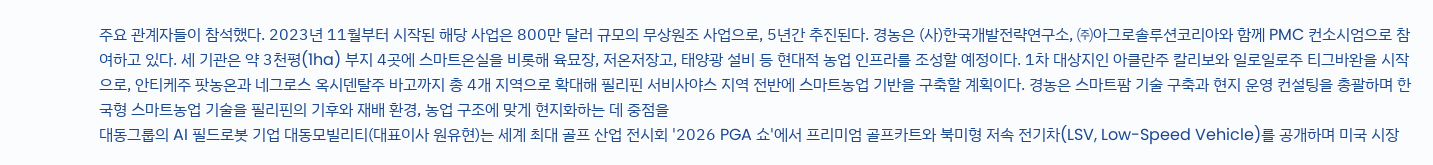주요 관계자들이 참석했다. 2023년 11월부터 시작된 해당 사업은 800만 달러 규모의 무상원조 사업으로, 5년간 추진된다. 경농은 (사)한국개발전략연구소, ㈜아그로솔루션코리아와 함께 PMC 컨소시엄으로 참여하고 있다. 세 기관은 약 3천평(1ha) 부지 4곳에 스마트온실을 비롯해 육묘장, 저온저장고, 태양광 설비 등 현대적 농업 인프라를 조성할 예정이다. 1차 대상지인 아클란주 칼리보와 일로일로주 티그바완을 시작으로, 안티케주 팟농온과 네그로스 옥시덴탈주 바고까지 총 4개 지역으로 확대해 필리핀 서비사야스 지역 전반에 스마트농업 기반을 구축할 계획이다. 경농은 스마트팜 기술 구축과 현지 운영 컨설팅을 총괄하며 한국형 스마트농업 기술을 필리핀의 기후와 재배 환경, 농업 구조에 맞게 현지화하는 데 중점을
대동그룹의 AI 필드로봇 기업 대동모빌리티(대표이사 원유현)는 세계 최대 골프 산업 전시회 '2026 PGA 쇼'에서 프리미엄 골프카트와 북미형 저속 전기차(LSV, Low-Speed Vehicle)를 공개하며 미국 시장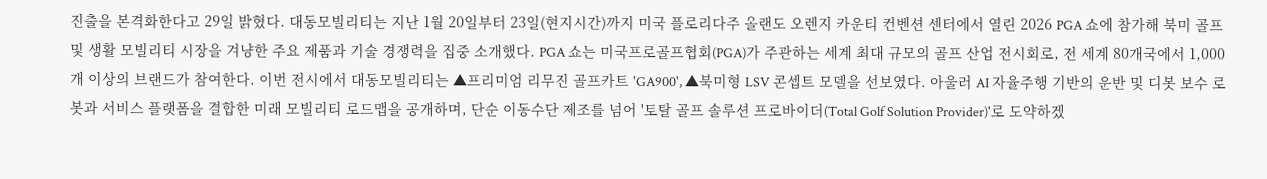진출을 본격화한다고 29일 밝혔다. 대동모빌리티는 지난 1월 20일부터 23일(현지시간)까지 미국 플로리다주 올랜도 오렌지 카운티 컨벤션 센터에서 열린 2026 PGA 쇼에 참가해 북미 골프 및 생활 모빌리티 시장을 겨냥한 주요 제품과 기술 경쟁력을 집중 소개했다. PGA 쇼는 미국프로골프협회(PGA)가 주관하는 세계 최대 규모의 골프 산업 전시회로, 전 세계 80개국에서 1,000개 이상의 브랜드가 참여한다. 이번 전시에서 대동모빌리티는 ▲프리미엄 리무진 골프카트 'GA900', ▲북미형 LSV 콘셉트 모델을 선보였다. 아울러 AI 자율주행 기반의 운반 및 디봇 보수 로봇과 서비스 플랫폼을 결합한 미래 모빌리티 로드맵을 공개하며, 단순 이동수단 제조를 넘어 '토탈 골프 솔루션 프로바이더(Total Golf Solution Provider)'로 도약하겠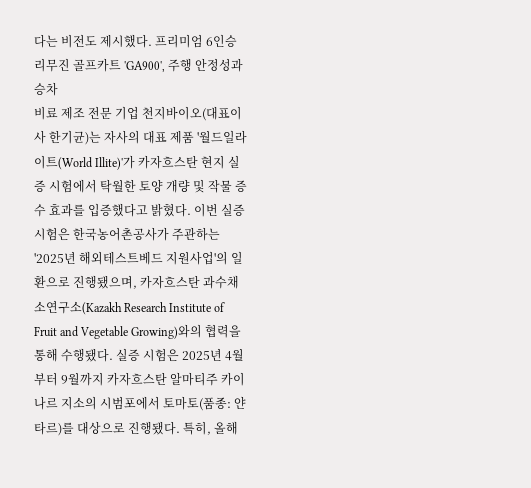다는 비전도 제시했다. 프리미엄 6인승 리무진 골프카트 'GA900', 주행 안정성과 승차
비료 제조 전문 기업 천지바이오(대표이사 한기균)는 자사의 대표 제품 '월드일라이트(World Illite)'가 카자흐스탄 현지 실증 시험에서 탁월한 토양 개량 및 작물 증수 효과를 입증했다고 밝혔다. 이번 실증 시험은 한국농어촌공사가 주관하는 '2025년 해외테스트베드 지원사업'의 일환으로 진행됐으며, 카자흐스탄 과수채소연구소(Kazakh Research Institute of Fruit and Vegetable Growing)와의 협력을 통해 수행됐다. 실증 시험은 2025년 4월부터 9월까지 카자흐스탄 알마티주 카이나르 지소의 시범포에서 토마토(품종: 얀타르)를 대상으로 진행됐다. 특히, 올해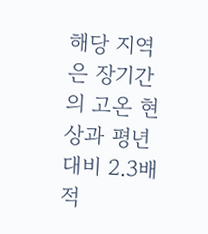해당 지역은 장기간의 고온 현상과 평년 대비 2.3배 적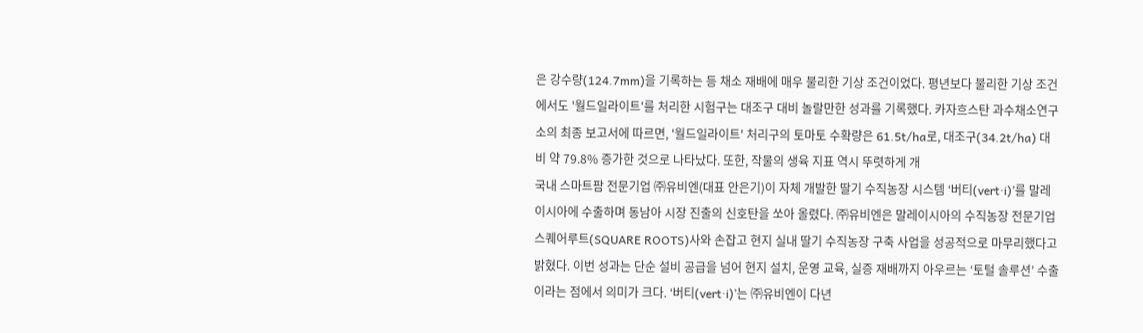은 강수량(124.7mm)을 기록하는 등 채소 재배에 매우 불리한 기상 조건이었다. 평년보다 불리한 기상 조건에서도 '월드일라이트'를 처리한 시험구는 대조구 대비 놀랄만한 성과를 기록했다. 카자흐스탄 과수채소연구소의 최종 보고서에 따르면, '월드일라이트' 처리구의 토마토 수확량은 61.5t/ha로, 대조구(34.2t/ha) 대비 약 79.8% 증가한 것으로 나타났다. 또한, 작물의 생육 지표 역시 뚜렷하게 개
국내 스마트팜 전문기업 ㈜유비엔(대표 안은기)이 자체 개발한 딸기 수직농장 시스템 ‘버티(vert·i)’를 말레이시아에 수출하며 동남아 시장 진출의 신호탄을 쏘아 올렸다. ㈜유비엔은 말레이시아의 수직농장 전문기업 스퀘어루트(SQUARE ROOTS)사와 손잡고 현지 실내 딸기 수직농장 구축 사업을 성공적으로 마무리했다고 밝혔다. 이번 성과는 단순 설비 공급을 넘어 현지 설치, 운영 교육, 실증 재배까지 아우르는 ‘토털 솔루션’ 수출이라는 점에서 의미가 크다. ‘버티(vert·i)’는 ㈜유비엔이 다년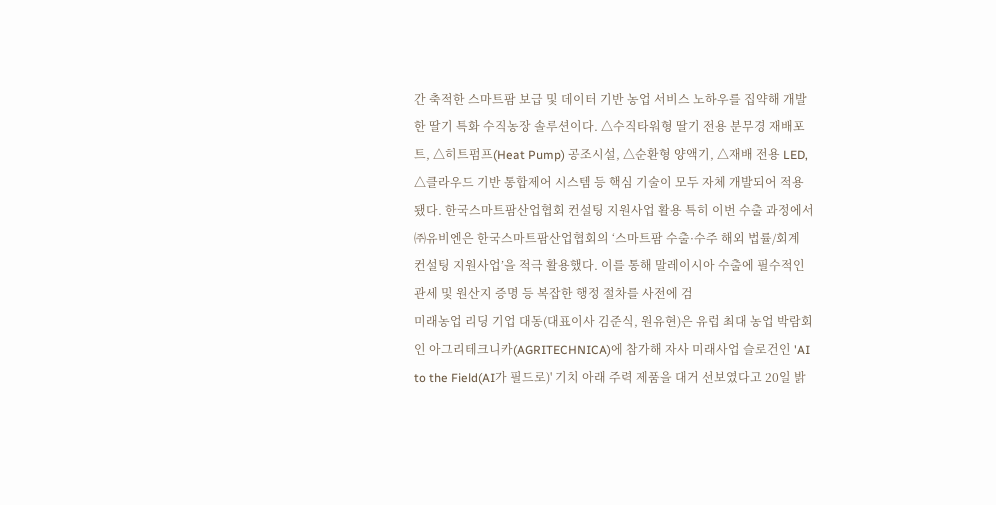간 축적한 스마트팜 보급 및 데이터 기반 농업 서비스 노하우를 집약해 개발한 딸기 특화 수직농장 솔루션이다. △수직타워형 딸기 전용 분무경 재배포트, △히트펌프(Heat Pump) 공조시설, △순환형 양액기, △재배 전용 LED, △클라우드 기반 통합제어 시스템 등 핵심 기술이 모두 자체 개발되어 적용됐다. 한국스마트팜산업협회 컨설팅 지원사업 활용 특히 이번 수출 과정에서 ㈜유비엔은 한국스마트팜산업협회의 ‘스마트팜 수출·수주 해외 법률/회계 컨설팅 지원사업’을 적극 활용했다. 이를 통해 말레이시아 수출에 필수적인 관세 및 원산지 증명 등 복잡한 행정 절차를 사전에 검
미래농업 리딩 기업 대동(대표이사 김준식, 원유현)은 유럽 최대 농업 박람회인 아그리테크니카(AGRITECHNICA)에 참가해 자사 미래사업 슬로건인 'AI to the Field(AI가 필드로)' 기치 아래 주력 제품을 대거 선보였다고 20일 밝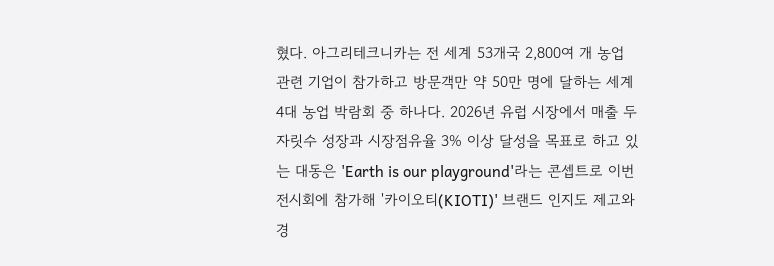혔다. 아그리테크니카는 전 세계 53개국 2,800여 개 농업 관련 기업이 참가하고 방문객만 약 50만 명에 달하는 세계 4대 농업 박람회 중 하나다. 2026년 유럽 시장에서 매출 두 자릿수 성장과 시장점유율 3% 이상 달성을 목표로 하고 있는 대동은 'Earth is our playground'라는 콘셉트로 이번 전시회에 참가해 '카이오티(KIOTI)' 브랜드 인지도 제고와 경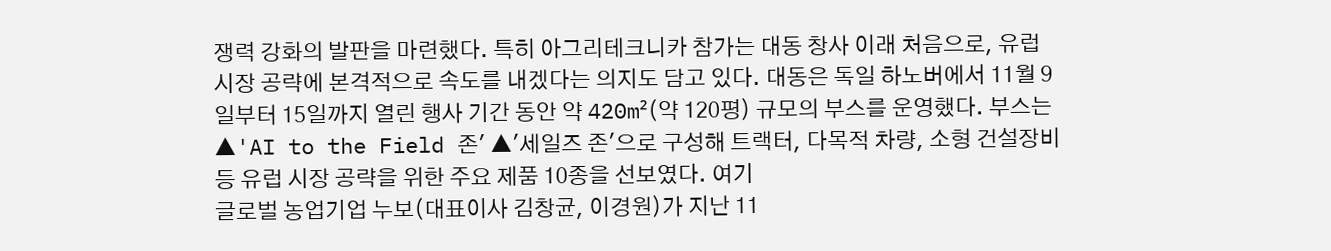쟁력 강화의 발판을 마련했다. 특히 아그리테크니카 참가는 대동 창사 이래 처음으로, 유럽 시장 공략에 본격적으로 속도를 내겠다는 의지도 담고 있다. 대동은 독일 하노버에서 11월 9일부터 15일까지 열린 행사 기간 동안 약 420m²(약 120평) 규모의 부스를 운영했다. 부스는 ▲'AI to the Field 존' ▲'세일즈 존'으로 구성해 트랙터, 다목적 차량, 소형 건설장비 등 유럽 시장 공략을 위한 주요 제품 10종을 선보였다. 여기
글로벌 농업기업 누보(대표이사 김창균, 이경원)가 지난 11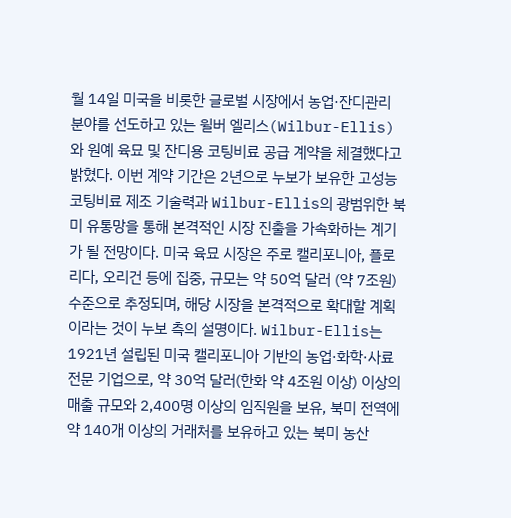월 14일 미국을 비롯한 글로벌 시장에서 농업·잔디관리 분야를 선도하고 있는 윌버 엘리스(Wilbur-Ellis)와 원예 육묘 및 잔디용 코팅비료 공급 계약을 체결했다고 밝혔다. 이번 계약 기간은 2년으로 누보가 보유한 고성능 코팅비료 제조 기술력과 Wilbur-Ellis의 광범위한 북미 유통망을 통해 본격적인 시장 진출을 가속화하는 계기가 될 전망이다. 미국 육묘 시장은 주로 캘리포니아, 플로리다, 오리건 등에 집중, 규모는 약 50억 달러 (약 7조원) 수준으로 추정되며, 해당 시장을 본격적으로 확대할 계획이라는 것이 누보 측의 설명이다. Wilbur-Ellis는 1921년 설립된 미국 캘리포니아 기반의 농업·화학·사료 전문 기업으로, 약 30억 달러(한화 약 4조원 이상) 이상의 매출 규모와 2,400명 이상의 임직원을 보유, 북미 전역에 약 140개 이상의 거래처를 보유하고 있는 북미 농산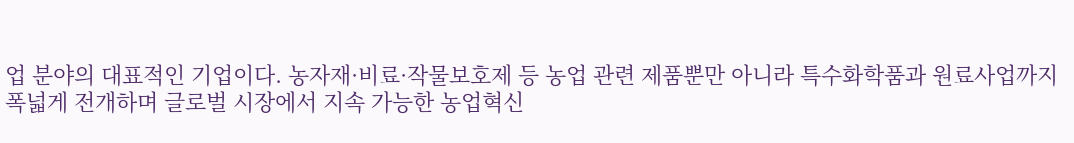업 분야의 대표적인 기업이다. 농자재·비료·작물보호제 등 농업 관련 제품뿐만 아니라 특수화학품과 원료사업까지 폭넓게 전개하며 글로벌 시장에서 지속 가능한 농업혁신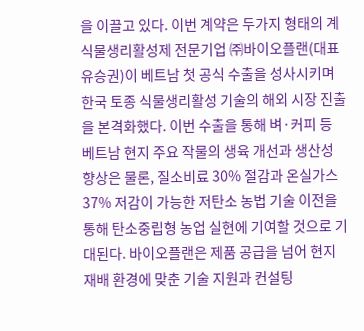을 이끌고 있다. 이번 계약은 두가지 형태의 계
식물생리활성제 전문기업 ㈜바이오플랜(대표 유승권)이 베트남 첫 공식 수출을 성사시키며 한국 토종 식물생리활성 기술의 해외 시장 진출을 본격화했다. 이번 수출을 통해 벼·커피 등 베트남 현지 주요 작물의 생육 개선과 생산성 향상은 물론, 질소비료 30% 절감과 온실가스 37% 저감이 가능한 저탄소 농법 기술 이전을 통해 탄소중립형 농업 실현에 기여할 것으로 기대된다. 바이오플랜은 제품 공급을 넘어 현지 재배 환경에 맞춘 기술 지원과 컨설팅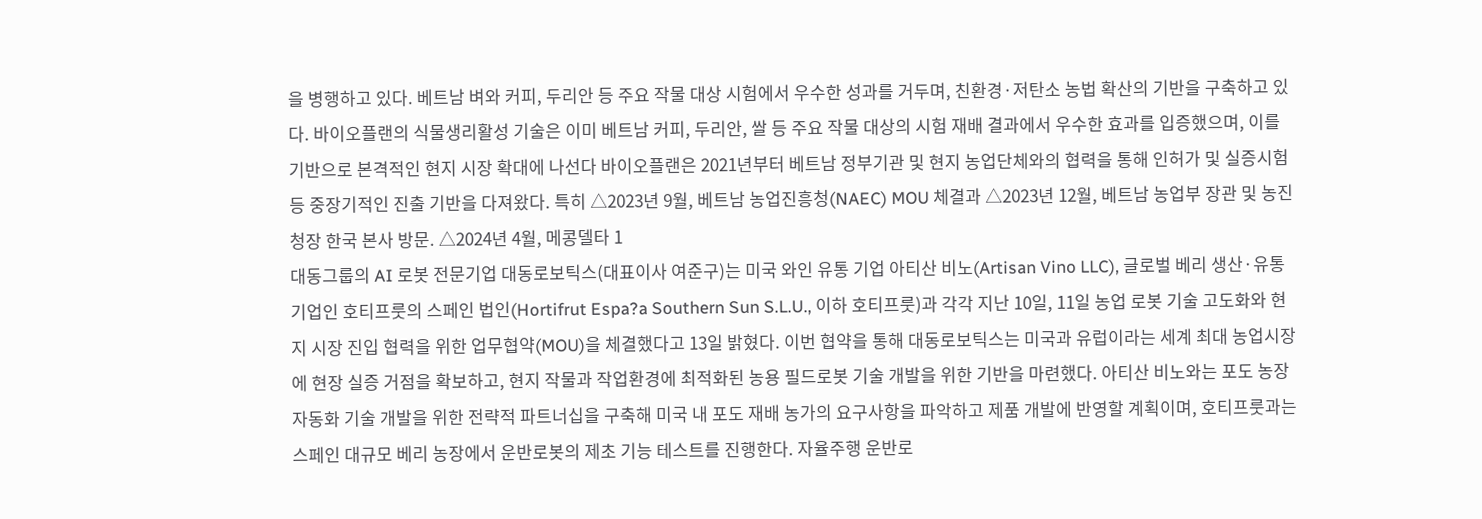을 병행하고 있다. 베트남 벼와 커피, 두리안 등 주요 작물 대상 시험에서 우수한 성과를 거두며, 친환경·저탄소 농법 확산의 기반을 구축하고 있다. 바이오플랜의 식물생리활성 기술은 이미 베트남 커피, 두리안, 쌀 등 주요 작물 대상의 시험 재배 결과에서 우수한 효과를 입증했으며, 이를 기반으로 본격적인 현지 시장 확대에 나선다 바이오플랜은 2021년부터 베트남 정부기관 및 현지 농업단체와의 협력을 통해 인허가 및 실증시험 등 중장기적인 진출 기반을 다져왔다. 특히 △2023년 9월, 베트남 농업진흥청(NAEC) MOU 체결과 △2023년 12월, 베트남 농업부 장관 및 농진청장 한국 본사 방문. △2024년 4월, 메콩델타 1
대동그룹의 AI 로봇 전문기업 대동로보틱스(대표이사 여준구)는 미국 와인 유통 기업 아티산 비노(Artisan Vino LLC), 글로벌 베리 생산·유통 기업인 호티프룻의 스페인 법인(Hortifrut Espa?a Southern Sun S.L.U., 이하 호티프룻)과 각각 지난 10일, 11일 농업 로봇 기술 고도화와 현지 시장 진입 협력을 위한 업무협약(MOU)을 체결했다고 13일 밝혔다. 이번 협약을 통해 대동로보틱스는 미국과 유럽이라는 세계 최대 농업시장에 현장 실증 거점을 확보하고, 현지 작물과 작업환경에 최적화된 농용 필드로봇 기술 개발을 위한 기반을 마련했다. 아티산 비노와는 포도 농장 자동화 기술 개발을 위한 전략적 파트너십을 구축해 미국 내 포도 재배 농가의 요구사항을 파악하고 제품 개발에 반영할 계획이며, 호티프룻과는 스페인 대규모 베리 농장에서 운반로봇의 제초 기능 테스트를 진행한다. 자율주행 운반로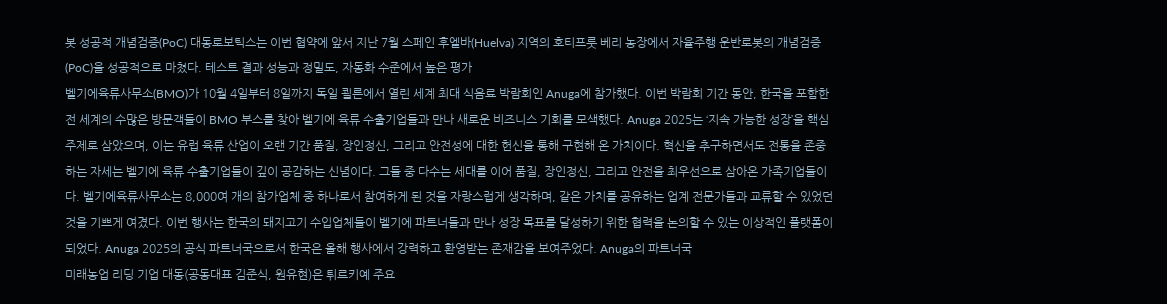봇 성공적 개념검증(PoC) 대동로보틱스는 이번 협약에 앞서 지난 7월 스페인 후엘바(Huelva) 지역의 호티프룻 베리 농장에서 자율주행 운반로봇의 개념검증(PoC)을 성공적으로 마쳤다. 테스트 결과 성능과 정밀도, 자동화 수준에서 높은 평가
벨기에육류사무소(BMO)가 10월 4일부터 8일까지 독일 쾰른에서 열린 세계 최대 식음료 박람회인 Anuga에 참가했다. 이번 박람회 기간 동안, 한국을 포함한 전 세계의 수많은 방문객들이 BMO 부스를 찾아 벨기에 육류 수출기업들과 만나 새로운 비즈니스 기회를 모색했다. Anuga 2025는 ‘지속 가능한 성장’을 핵심 주제로 삼았으며, 이는 유럽 육류 산업이 오랜 기간 품질, 장인정신, 그리고 안전성에 대한 헌신을 통해 구현해 온 가치이다. 혁신을 추구하면서도 전통을 존중하는 자세는 벨기에 육류 수출기업들이 깊이 공감하는 신념이다. 그들 중 다수는 세대를 이어 품질, 장인정신, 그리고 안전을 최우선으로 삼아온 가족기업들이다. 벨기에육류사무소는 8,000여 개의 참가업체 중 하나로서 참여하게 된 것을 자랑스럽게 생각하며, 같은 가치를 공유하는 업계 전문가들과 교류할 수 있었던 것을 기쁘게 여겼다. 이번 행사는 한국의 돼지고기 수입업체들이 벨기에 파트너들과 만나 성장 목표를 달성하기 위한 협력을 논의할 수 있는 이상적인 플랫폼이 되었다. Anuga 2025의 공식 파트너국으로서 한국은 올해 행사에서 강력하고 환영받는 존재감을 보여주었다. Anuga의 파트너국
미래농업 리딩 기업 대동(공동대표 김준식, 원유현)은 튀르키예 주요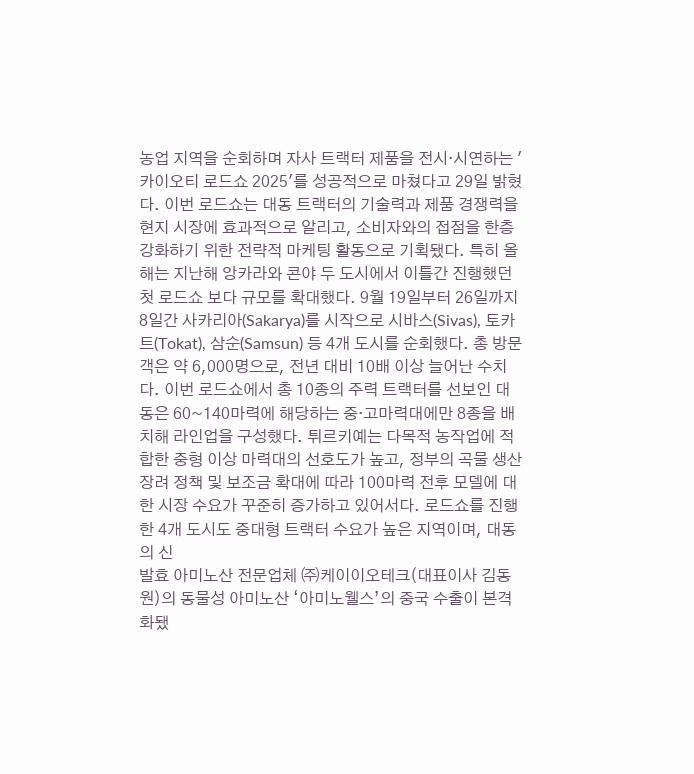농업 지역을 순회하며 자사 트랙터 제품을 전시·시연하는 '카이오티 로드쇼 2025'를 성공적으로 마쳤다고 29일 밝혔다. 이번 로드쇼는 대동 트랙터의 기술력과 제품 경쟁력을 현지 시장에 효과적으로 알리고, 소비자와의 접점을 한층 강화하기 위한 전략적 마케팅 활동으로 기획됐다. 특히 올해는 지난해 앙카라와 콘야 두 도시에서 이틀간 진행했던 첫 로드쇼 보다 규모를 확대했다. 9월 19일부터 26일까지 8일간 사카리아(Sakarya)를 시작으로 시바스(Sivas), 토카트(Tokat), 삼순(Samsun) 등 4개 도시를 순회했다. 총 방문객은 약 6,000명으로, 전년 대비 10배 이상 늘어난 수치다. 이번 로드쇼에서 총 10종의 주력 트랙터를 선보인 대동은 60~140마력에 해당하는 중·고마력대에만 8종을 배치해 라인업을 구성했다. 튀르키예는 다목적 농작업에 적합한 중형 이상 마력대의 선호도가 높고, 정부의 곡물 생산 장려 정책 및 보조금 확대에 따라 100마력 전후 모델에 대한 시장 수요가 꾸준히 증가하고 있어서다. 로드쇼를 진행한 4개 도시도 중대형 트랙터 수요가 높은 지역이며, 대동의 신
발효 아미노산 전문업체 ㈜케이이오테크(대표이사 김동원)의 동물성 아미노산 ‘아미노웰스’의 중국 수출이 본격화됐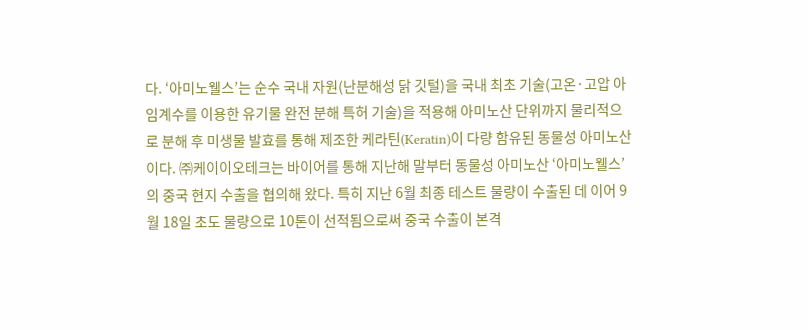다. ‘아미노웰스’는 순수 국내 자원(난분해성 닭 깃털)을 국내 최초 기술(고온·고압 아임계수를 이용한 유기물 완전 분해 특허 기술)을 적용해 아미노산 단위까지 물리적으로 분해 후 미생물 발효를 통해 제조한 케라틴(Keratin)이 다량 함유된 동물성 아미노산이다. ㈜케이이오테크는 바이어를 통해 지난해 말부터 동물성 아미노산 ‘아미노웰스’의 중국 현지 수출을 협의해 왔다. 특히 지난 6월 최종 테스트 물량이 수출된 데 이어 9월 18일 초도 물량으로 10톤이 선적됨으로써 중국 수출이 본격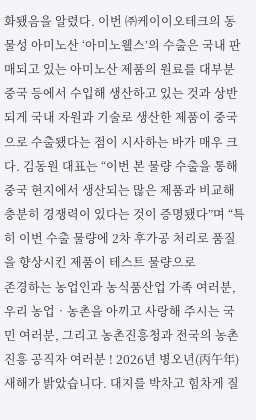화됐음을 알렸다. 이번 ㈜케이이오테크의 동물성 아미노산 ‘아미노웰스’의 수출은 국내 판매되고 있는 아미노산 제품의 원료를 대부분 중국 등에서 수입해 생산하고 있는 것과 상반되게 국내 자원과 기술로 생산한 제품이 중국으로 수출됐다는 점이 시사하는 바가 매우 크다. 김동원 대표는 “이번 본 물량 수출을 통해 중국 현지에서 생산되는 많은 제품과 비교해 충분히 경쟁력이 있다는 것이 증명됐다”며 “특히 이번 수출 물량에 2차 후가공 처리로 품질을 향상시킨 제품이 테스트 물량으로
존경하는 농업인과 농식품산업 가족 여러분, 우리 농업‧농촌을 아끼고 사랑해 주시는 국민 여러분, 그리고 농촌진흥청과 전국의 농촌진흥 공직자 여러분 ! 2026년 병오년(丙午年) 새해가 밝았습니다. 대지를 박차고 힘차게 질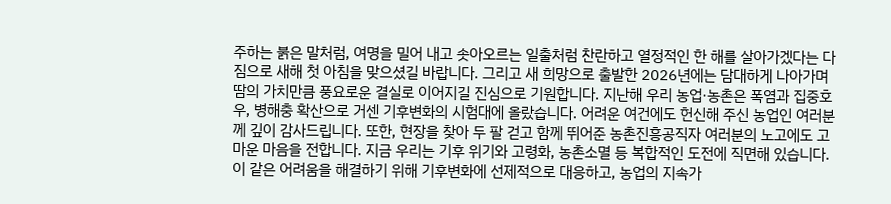주하는 붉은 말처럼, 여명을 밀어 내고 솟아오르는 일출처럼 찬란하고 열정적인 한 해를 살아가겠다는 다짐으로 새해 첫 아침을 맞으셨길 바랍니다. 그리고 새 희망으로 출발한 2026년에는 담대하게 나아가며 땀의 가치만큼 풍요로운 결실로 이어지길 진심으로 기원합니다. 지난해 우리 농업·농촌은 폭염과 집중호우, 병해충 확산으로 거센 기후변화의 시험대에 올랐습니다. 어려운 여건에도 헌신해 주신 농업인 여러분께 깊이 감사드립니다. 또한, 현장을 찾아 두 팔 걷고 함께 뛰어준 농촌진흥공직자 여러분의 노고에도 고마운 마음을 전합니다. 지금 우리는 기후 위기와 고령화, 농촌소멸 등 복합적인 도전에 직면해 있습니다. 이 같은 어려움을 해결하기 위해 기후변화에 선제적으로 대응하고, 농업의 지속가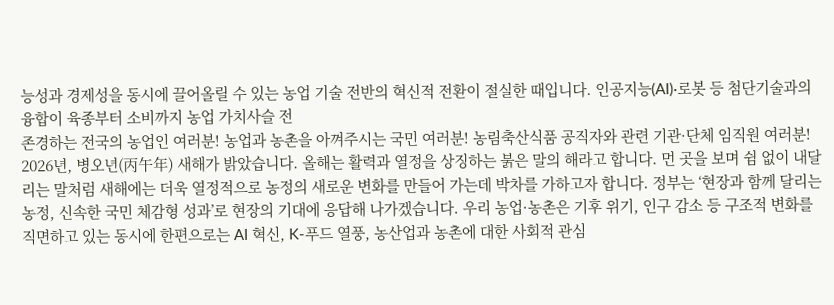능성과 경제성을 동시에 끌어올릴 수 있는 농업 기술 전반의 혁신적 전환이 절실한 때입니다. 인공지능(AI)·로봇 등 첨단기술과의 융합이 육종부터 소비까지 농업 가치사슬 전
존경하는 전국의 농업인 여러분! 농업과 농촌을 아껴주시는 국민 여러분! 농림축산식품 공직자와 관련 기관·단체 임직원 여러분! 2026년, 병오년(丙午年) 새해가 밝았습니다. 올해는 활력과 열정을 상징하는 붉은 말의 해라고 합니다. 먼 곳을 보며 쉼 없이 내달리는 말처럼 새해에는 더욱 열정적으로 농정의 새로운 변화를 만들어 가는데 박차를 가하고자 합니다. 정부는 ‘현장과 함께 달리는 농정, 신속한 국민 체감형 성과’로 현장의 기대에 응답해 나가겠습니다. 우리 농업·농촌은 기후 위기, 인구 감소 등 구조적 변화를 직면하고 있는 동시에 한편으로는 AI 혁신, K-푸드 열풍, 농산업과 농촌에 대한 사회적 관심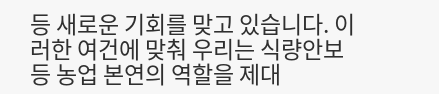등 새로운 기회를 맞고 있습니다. 이러한 여건에 맞춰 우리는 식량안보 등 농업 본연의 역할을 제대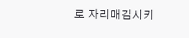로 자리매김시키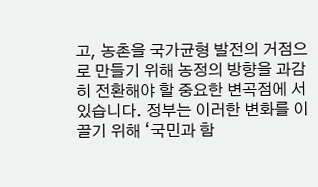고, 농촌을 국가균형 발전의 거점으로 만들기 위해 농정의 방향을 과감히 전환해야 할 중요한 변곡점에 서 있습니다. 정부는 이러한 변화를 이끌기 위해 ‘국민과 함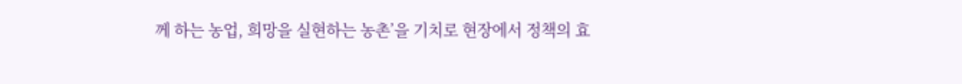께 하는 농업, 희망을 실현하는 농촌’을 기치로 현장에서 정책의 효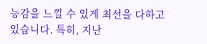능감을 느낄 수 있게 최선을 다하고 있습니다. 특히, 지난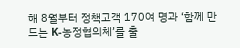해 8월부터 정책고객 170여 명과 ‘함께 만드는 K-농정협의체’를 출